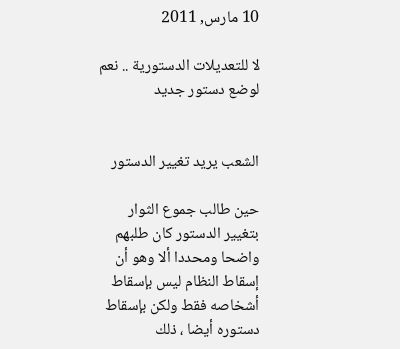10 مارس, 2011

لا للتعديلات الدستورية .. نعم لوضع دستور جديد


الشعب يريد تغيير الدستور

حين طالب جموع الثوار بتغيير الدستور كان طلبهم واضحا ومحددا ألا وهو أن إسقاط النظام ليس بإسقاط أشخاصه فقط ولكن بإسقاط دستوره أيضا ، ذلك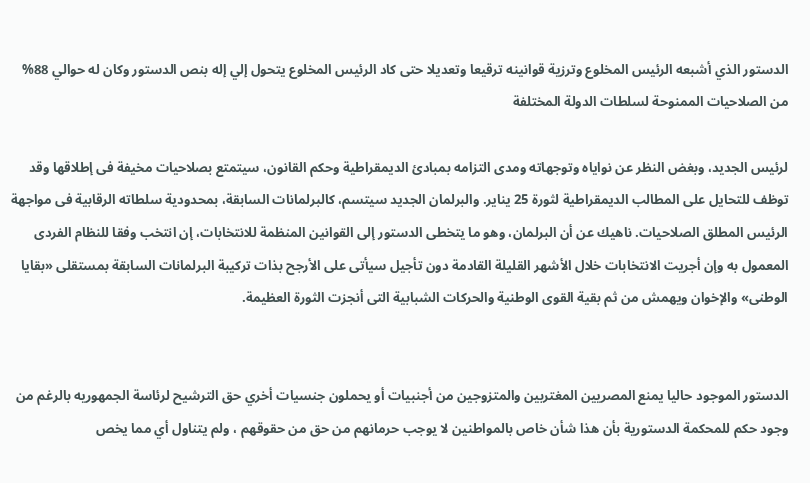الدستور الذي أشبعه الرئيس المخلوع وترزية قوانينه ترقيعا وتعديلا حتى كاد الرئيس المخلوع يتحول إلي إله بنص الدستور وكان له حوالي 88% من الصلاحيات الممنوحة لسلطات الدولة المختلفة

لرئيس الجديد، وبغض النظر عن نواياه وتوجهاته ومدى التزامه بمبادئ الديمقراطية وحكم القانون، سيتمتع بصلاحيات مخيفة فى إطلاقها وقد توظف للتحايل على المطالب الديمقراطية لثورة 25 يناير. والبرلمان الجديد سيتسم، كالبرلمانات السابقة، بمحدودية سلطاته الرقابية فى مواجهة الرئيس المطلق الصلاحيات. ناهيك عن أن البرلمان، وهو ما يتخطى الدستور إلى القوانين المنظمة للانتخابات، إن انتخب وفقا للنظام الفردى المعمول به وإن أجريت الانتخابات خلال الأشهر القليلة القادمة دون تأجيل سيأتى على الأرجح بذات تركيبة البرلمانات السابقة بمستقلى «بقايا الوطنى» والإخوان ويهمش من ثم بقية القوى الوطنية والحركات الشبابية التى أنجزت الثورة العظيمة.


الدستور الموجود حاليا يمنع المصريين المغتربين والمتزوجين من أجنبيات أو يحملون جنسيات أخري حق الترشيح لرئاسة الجمهوريه بالرغم من وجود حكم للمحكمة الدستورية بأن هذا شأن خاص بالمواطنين لا يوجب حرمانهم من حق من حقوقهم ، ولم يتناول أي مما يخص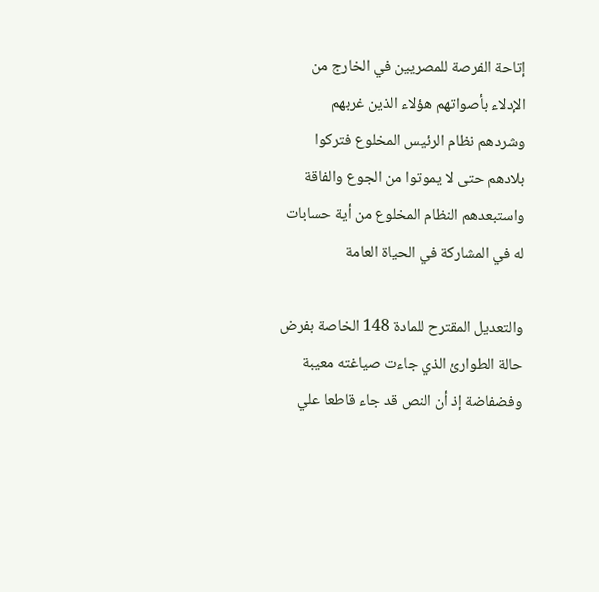إتاحة الفرصة للمصريين في الخارج من الإدلاء بأصواتهم هؤلاء الذين غربهم وشردهم نظام الرئيس المخلوع فتركوا بلادهم حتى لا يموتوا من الجوع والفاقة واستبعدهم النظام المخلوع من أية حسابات له في المشاركة في الحياة العامة

والتعديل المقترح للمادة 148 الخاصة بفرض حالة الطوارئ الذي جاءت صياغته معيبة وفضفاضة إذ أن النص قد جاء قاطعا علي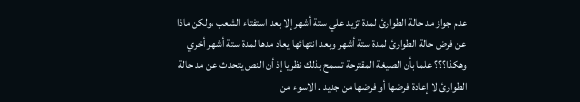عدم جواز مد حالة الطوارئ لمدة تزيد علي ستة أشهر إلا بعد استفتاء الشعب ،ولكن ماذا عن فرض حالة الطوارئ لمدة ستة أشهر وبعد انتهائها يعاد مدها لمدة ستة أشهر أخري وهكذا؟؟؟ علما بأن الصيغة المقترحة تسمح بذلك نظريا إذ أن النص يتحدث عن مد حالة الطوارئ لا إعادة فرضها أو فرضها من جديد . الاسوء من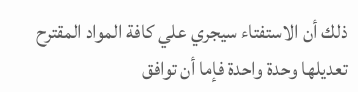ذلك أن الاستفتاء سيجري علي كافة المواد المقترح تعديلها وحدة واحدة فإما أن توافق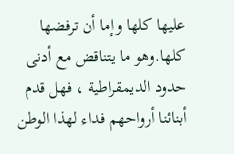عليها كلها وإما أن ترفضها كلها.وهو ما يتناقض مع أدنى حدود الديمقراطية ، فهل قدم أبنائنا أرواحهم فداء لهذا الوطن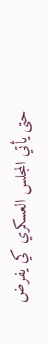حتى يأتي المجلس العسكري كي يفرض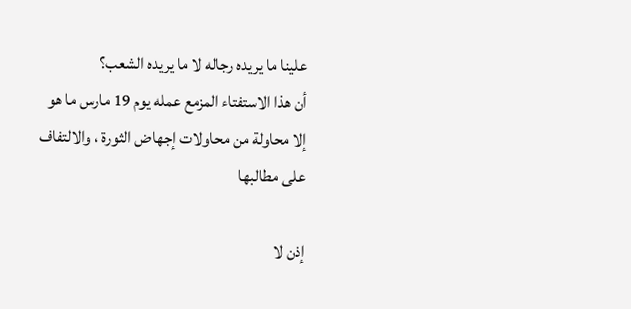علينا ما يريده رجاله لا ما يريده الشعب؟
أن هذا الاستفتاء المزمع عمله يوم 19 مارس ما هو إلا محاولة من محاولات إجهاض الثورة ، والالتفاف على مطالبها

إذن لا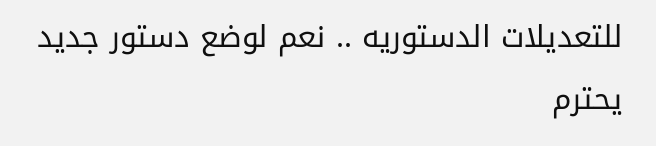للتعديلات الدستوريه .. نعم لوضع دستور جديد يحترم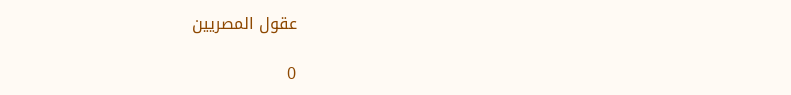عقول المصريين

0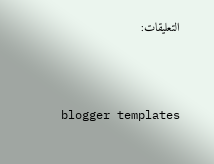التعليقات:



blogger templates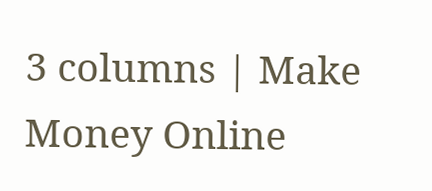3 columns | Make Money Online